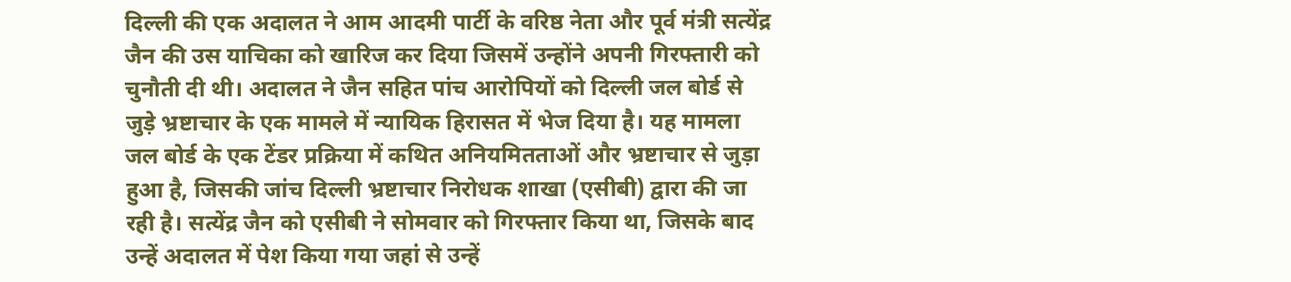दिल्ली की एक अदालत ने आम आदमी पार्टी के वरिष्ठ नेता और पूर्व मंत्री सत्येंद्र जैन की उस याचिका को खारिज कर दिया जिसमें उन्होंने अपनी गिरफ्तारी को चुनौती दी थी। अदालत ने जैन सहित पांच आरोपियों को दिल्ली जल बोर्ड से जुड़े भ्रष्टाचार के एक मामले में न्यायिक हिरासत में भेज दिया है। यह मामला जल बोर्ड के एक टेंडर प्रक्रिया में कथित अनियमितताओं और भ्रष्टाचार से जुड़ा हुआ है, जिसकी जांच दिल्ली भ्रष्टाचार निरोधक शाखा (एसीबी) द्वारा की जा रही है। सत्येंद्र जैन को एसीबी ने सोमवार को गिरफ्तार किया था, जिसके बाद उन्हें अदालत में पेश किया गया जहां से उन्हें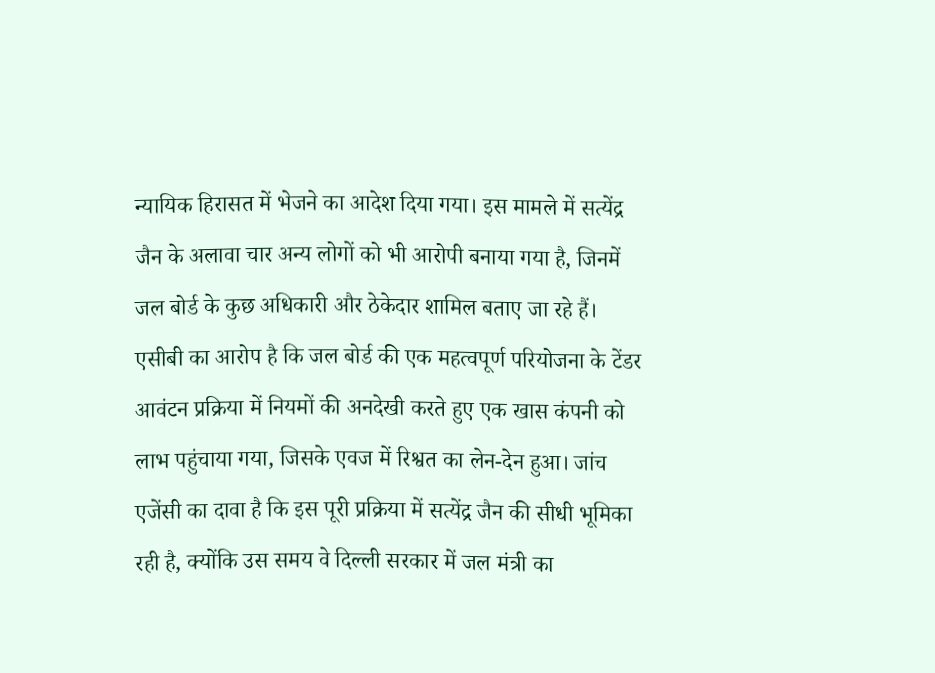न्यायिक हिरासत में भेजने का आदेश दिया गया। इस मामले में सत्येंद्र जैन के अलावा चार अन्य लोगों को भी आरोपी बनाया गया है, जिनमें जल बोर्ड के कुछ अधिकारी और ठेकेदार शामिल बताए जा रहे हैं। एसीबी का आरोप है कि जल बोर्ड की एक महत्वपूर्ण परियोजना के टेंडर आवंटन प्रक्रिया में नियमों की अनदेखी करते हुए एक खास कंपनी को लाभ पहुंचाया गया, जिसके एवज में रिश्वत का लेन-देन हुआ। जांच एजेंसी का दावा है कि इस पूरी प्रक्रिया में सत्येंद्र जैन की सीधी भूमिका रही है, क्योंकि उस समय वे दिल्ली सरकार में जल मंत्री का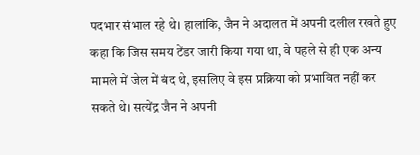पदभार संभाल रहे थे। हालांकि, जैन ने अदालत में अपनी दलील रखते हुए कहा कि जिस समय टेंडर जारी किया गया था, वे पहले से ही एक अन्य मामले में जेल में बंद थे, इसलिए वे इस प्रक्रिया को प्रभावित नहीं कर सकते थे। सत्येंद्र जैन ने अपनी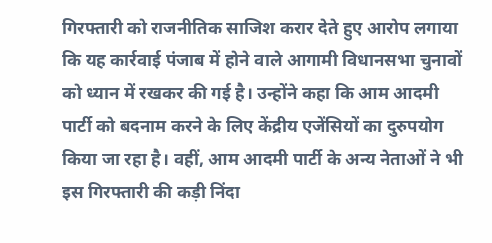गिरफ्तारी को राजनीतिक साजिश करार देते हुए आरोप लगाया कि यह कार्रवाई पंजाब में होने वाले आगामी विधानसभा चुनावों को ध्यान में रखकर की गई है। उन्होंने कहा कि आम आदमी पार्टी को बदनाम करने के लिए केंद्रीय एजेंसियों का दुरुपयोग किया जा रहा है। वहीं, आम आदमी पार्टी के अन्य नेताओं ने भी इस गिरफ्तारी की कड़ी निंदा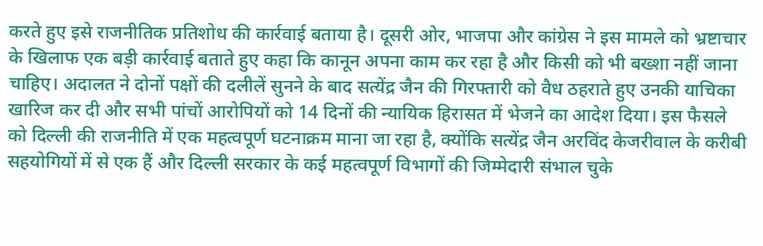करते हुए इसे राजनीतिक प्रतिशोध की कार्रवाई बताया है। दूसरी ओर, भाजपा और कांग्रेस ने इस मामले को भ्रष्टाचार के खिलाफ एक बड़ी कार्रवाई बताते हुए कहा कि कानून अपना काम कर रहा है और किसी को भी बख्शा नहीं जाना चाहिए। अदालत ने दोनों पक्षों की दलीलें सुनने के बाद सत्येंद्र जैन की गिरफ्तारी को वैध ठहराते हुए उनकी याचिका खारिज कर दी और सभी पांचों आरोपियों को 14 दिनों की न्यायिक हिरासत में भेजने का आदेश दिया। इस फैसले को दिल्ली की राजनीति में एक महत्वपूर्ण घटनाक्रम माना जा रहा है, क्योंकि सत्येंद्र जैन अरविंद केजरीवाल के करीबी सहयोगियों में से एक हैं और दिल्ली सरकार के कई महत्वपूर्ण विभागों की जिम्मेदारी संभाल चुके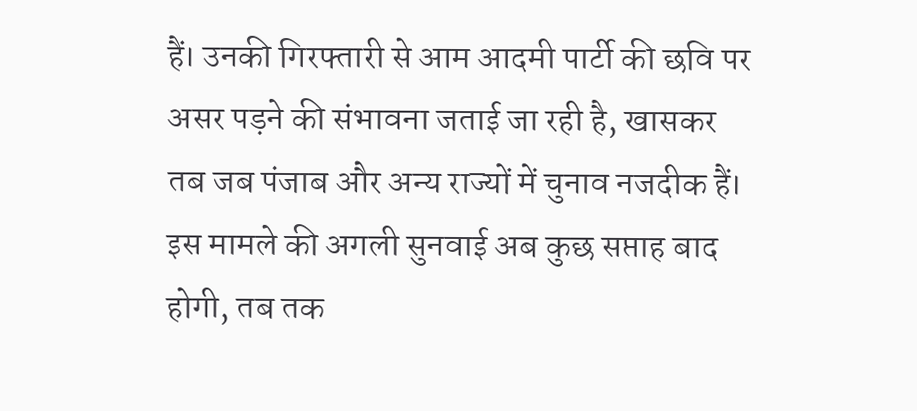हैं। उनकी गिरफ्तारी से आम आदमी पार्टी की छवि पर असर पड़ने की संभावना जताई जा रही है, खासकर तब जब पंजाब और अन्य राज्यों में चुनाव नजदीक हैं। इस मामले की अगली सुनवाई अब कुछ सप्ताह बाद होगी, तब तक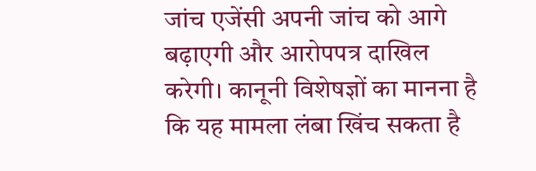जांच एजेंसी अपनी जांच को आगे बढ़ाएगी और आरोपपत्र दाखिल करेगी। कानूनी विशेषज्ञों का मानना है कि यह मामला लंबा खिंच सकता है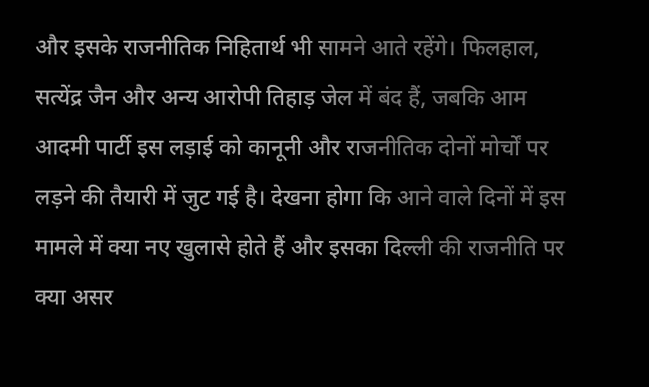और इसके राजनीतिक निहितार्थ भी सामने आते रहेंगे। फिलहाल, सत्येंद्र जैन और अन्य आरोपी तिहाड़ जेल में बंद हैं, जबकि आम आदमी पार्टी इस लड़ाई को कानूनी और राजनीतिक दोनों मोर्चों पर लड़ने की तैयारी में जुट गई है। देखना होगा कि आने वाले दिनों में इस मामले में क्या नए खुलासे होते हैं और इसका दिल्ली की राजनीति पर क्या असर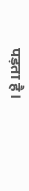पड़ता है।